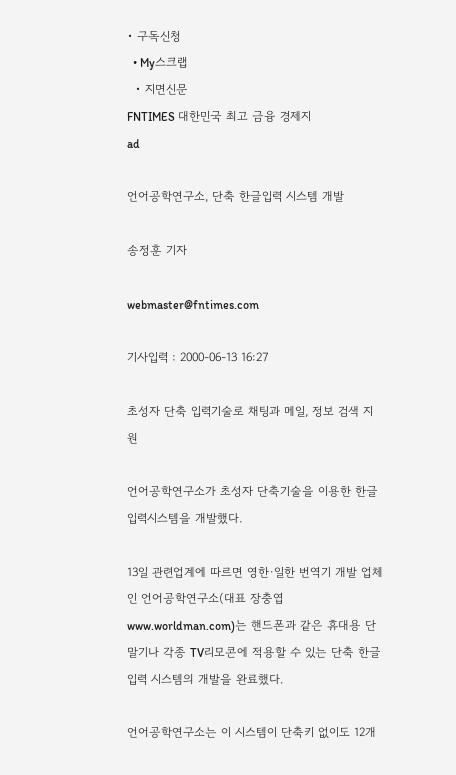• 구독신청
  • My스크랩
  • 지면신문
FNTIMES 대한민국 최고 금융 경제지
ad

언어공학연구소, 단축 한글입력 시스템 개발

송정훈 기자

webmaster@fntimes.com

기사입력 : 2000-06-13 16:27

초성자 단축 입력기술로 채팅과 메일, 정보 검색 지원

언어공학연구소가 초성자 단축기술을 이용한 한글 입력시스템을 개발했다.

13일 관련업계에 따르면 영한·일한 번역기 개발 업체인 언어공학연구소(대표 장충엽www.worldman.com)는 핸드폰과 같은 휴대용 단말기나 각종 TV리모콘에 적용할 수 있는 단축 한글입력 시스템의 개발을 완료했다.

언어공학연구소는 이 시스템이 단축키 없이도 12개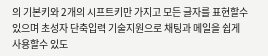의 기본키와 2개의 시프트키만 가지고 모든 글자를 표현할수 있으며 초성자 단축입력 기술지원으로 채팅과 메일을 쉽게 사용할수 있도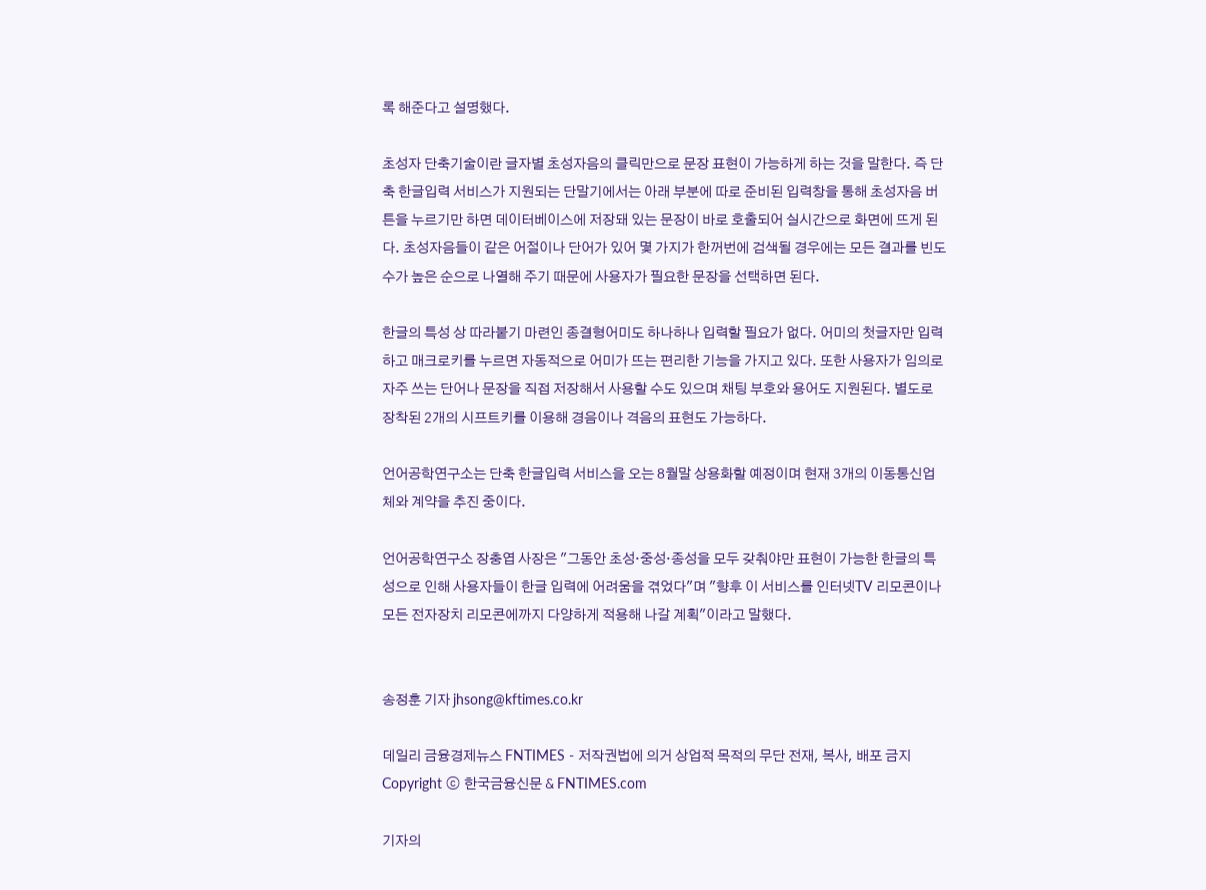록 해준다고 설명했다.

초성자 단축기술이란 글자별 초성자음의 클릭만으로 문장 표현이 가능하게 하는 것을 말한다. 즉 단축 한글입력 서비스가 지원되는 단말기에서는 아래 부분에 따로 준비된 입력창을 통해 초성자음 버튼을 누르기만 하면 데이터베이스에 저장돼 있는 문장이 바로 호출되어 실시간으로 화면에 뜨게 된다. 초성자음들이 같은 어절이나 단어가 있어 몇 가지가 한꺼번에 검색될 경우에는 모든 결과를 빈도 수가 높은 순으로 나열해 주기 때문에 사용자가 필요한 문장을 선택하면 된다.

한글의 특성 상 따라붙기 마련인 종결형어미도 하나하나 입력할 필요가 없다. 어미의 첫글자만 입력하고 매크로키를 누르면 자동적으로 어미가 뜨는 편리한 기능을 가지고 있다. 또한 사용자가 임의로 자주 쓰는 단어나 문장을 직접 저장해서 사용할 수도 있으며 채팅 부호와 용어도 지원된다. 별도로 장착된 2개의 시프트키를 이용해 경음이나 격음의 표현도 가능하다.

언어공학연구소는 단축 한글입력 서비스을 오는 8월말 상용화할 예정이며 현재 3개의 이동통신업체와 계약을 추진 중이다.

언어공학연구소 장충엽 사장은 "그동안 초성·중성·종성을 모두 갖춰야만 표현이 가능한 한글의 특성으로 인해 사용자들이 한글 입력에 어려움을 겪었다"며 "향후 이 서비스를 인터넷TV 리모콘이나 모든 전자장치 리모콘에까지 다양하게 적용해 나갈 계획"이라고 말했다.


송정훈 기자 jhsong@kftimes.co.kr

데일리 금융경제뉴스 FNTIMES - 저작권법에 의거 상업적 목적의 무단 전재, 복사, 배포 금지
Copyright ⓒ 한국금융신문 & FNTIMES.com

기자의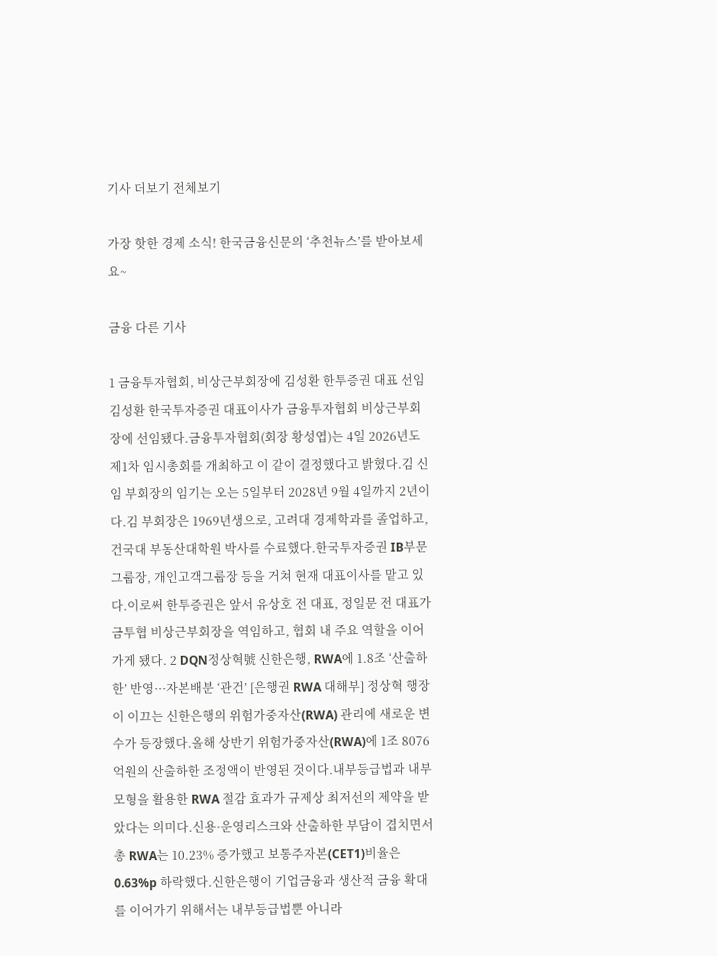기사 더보기 전체보기

가장 핫한 경제 소식! 한국금융신문의 ‘추천뉴스’를 받아보세요~

금융 다른 기사

1 금융투자협회, 비상근부회장에 김성환 한투증권 대표 선임 김성환 한국투자증권 대표이사가 금융투자협회 비상근부회장에 선임됐다.금융투자협회(회장 황성엽)는 4일 2026년도 제1차 임시총회를 개최하고 이 같이 결정했다고 밝혔다.김 신임 부회장의 임기는 오는 5일부터 2028년 9월 4일까지 2년이다.김 부회장은 1969년생으로, 고려대 경제학과를 졸업하고, 건국대 부동산대학원 박사를 수료했다.한국투자증권 IB부문 그룹장, 개인고객그룹장 등을 거쳐 현재 대표이사를 맡고 있다.이로써 한투증권은 앞서 유상호 전 대표, 정일문 전 대표가 금투협 비상근부회장을 역임하고, 협회 내 주요 역할을 이어가게 됐다. 2 DQN정상혁號 신한은행, RWA에 1.8조 ‘산출하한’ 반영···자본배분 ‘관건’ [은행권 RWA 대해부] 정상혁 행장이 이끄는 신한은행의 위험가중자산(RWA) 관리에 새로운 변수가 등장했다.올해 상반기 위험가중자산(RWA)에 1조 8076억원의 산출하한 조정액이 반영된 것이다.내부등급법과 내부모형을 활용한 RWA 절감 효과가 규제상 최저선의 제약을 받았다는 의미다.신용·운영리스크와 산출하한 부담이 겹치면서 총 RWA는 10.23% 증가했고 보통주자본(CET1)비율은 0.63%p 하락했다.신한은행이 기업금융과 생산적 금융 확대를 이어가기 위해서는 내부등급법뿐 아니라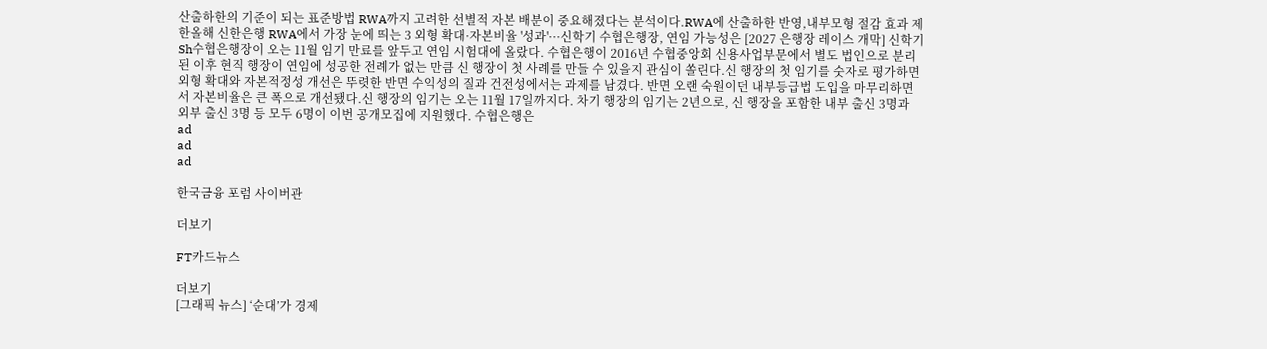산출하한의 기준이 되는 표준방법 RWA까지 고려한 선별적 자본 배분이 중요해졌다는 분석이다.RWA에 산출하한 반영,내부모형 절감 효과 제한올해 신한은행 RWA에서 가장 눈에 띄는 3 외형 확대·자본비율 '성과'···신학기 수협은행장, 연임 가능성은 [2027 은행장 레이스 개막] 신학기 Sh수협은행장이 오는 11월 임기 만료를 앞두고 연임 시험대에 올랐다. 수협은행이 2016년 수협중앙회 신용사업부문에서 별도 법인으로 분리된 이후 현직 행장이 연임에 성공한 전례가 없는 만큼 신 행장이 첫 사례를 만들 수 있을지 관심이 쏠린다.신 행장의 첫 임기를 숫자로 평가하면 외형 확대와 자본적정성 개선은 뚜렷한 반면 수익성의 질과 건전성에서는 과제를 남겼다. 반면 오랜 숙원이던 내부등급법 도입을 마무리하면서 자본비율은 큰 폭으로 개선됐다.신 행장의 임기는 오는 11월 17일까지다. 차기 행장의 임기는 2년으로, 신 행장을 포함한 내부 출신 3명과 외부 출신 3명 등 모두 6명이 이번 공개모집에 지원했다. 수협은행은
ad
ad
ad

한국금융 포럼 사이버관

더보기

FT카드뉴스

더보기
[그래픽 뉴스] ‘순대’가 경제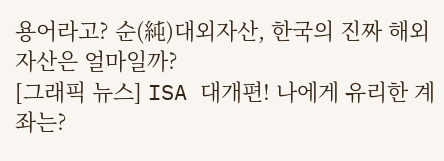용어라고? 순(純)대외자산, 한국의 진짜 해외자산은 얼마일까?
[그래픽 뉴스] ISA 대개편! 나에게 유리한 계좌는?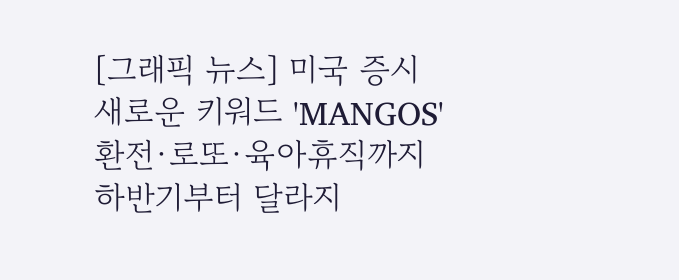[그래픽 뉴스] 미국 증시 새로운 키워드 'MANGOS'
환전·로또·육아휴직까지 하반기부터 달라지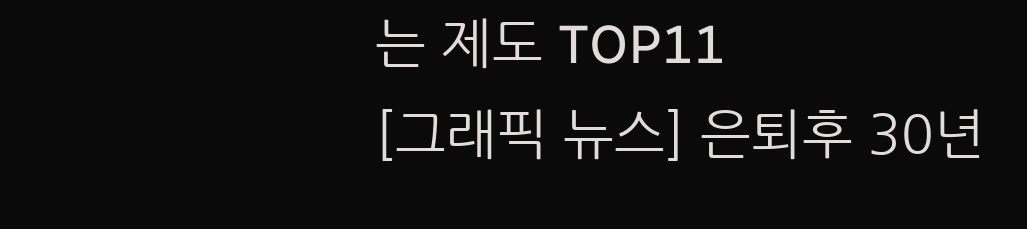는 제도 TOP11
[그래픽 뉴스] 은퇴후 30년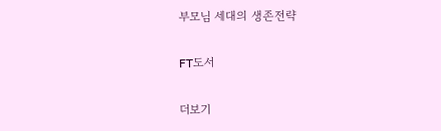부모님 세대의 생존전략

FT도서

더보기